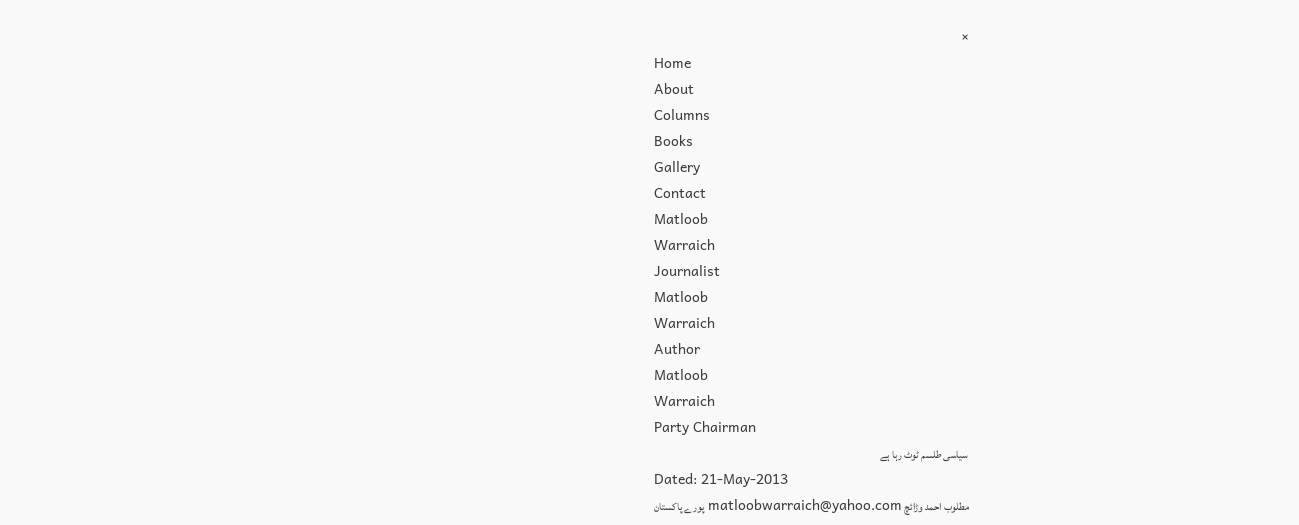×
Home
About
Columns
Books
Gallery
Contact
Matloob
Warraich
Journalist
Matloob
Warraich
Author
Matloob
Warraich
Party Chairman
سیاسی طلسم ٹوٹ رہا ہے
Dated: 21-May-2013
مطلوب احمد وڑائچ matloobwarraich@yahoo.com پورے پاکستان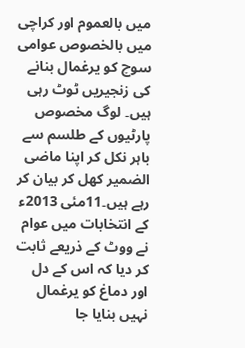میں بالعموم اور کراچی میں بالخصوص عوامی سوچ کو یرغمال بنانے کی زنجیریں ٹوٹ رہی ہیں۔ لوگ مخصوص پارٹیوں کے طلسم سے باہر نکل کر اپنا ماضی الضمیر کھل کر بیان کر رہے ہیں۔11مئی 2013ء کے انتخابات میں عوام نے ووٹ کے ذریعے ثابت کر دیا کہ اس کے دل اور دماغ کو یرغمال نہیں بنایا جا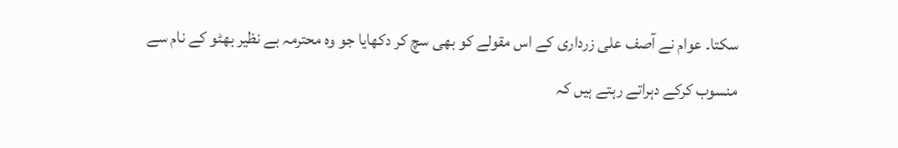سکتا۔ عوام نے آصف علی زرداری کے اس مقولے کو بھی سچ کر دکھایا جو وہ محترمہ بے نظیر بھٹو کے نام سے منسوب کرکے دہراتے رہتے ہیں کہ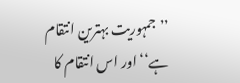’’جمہوریت بہترین انتقام ہے‘‘ اور اس انتقام کا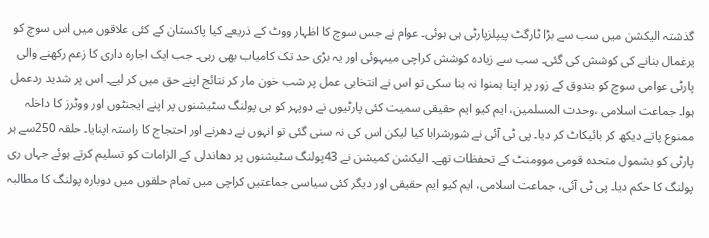گذشتہ الیکشن میں سب سے بڑا ٹارگٹ پیپلزپارٹی ہی ہوئی۔ عوام نے جس سوچ کا اظہار ووٹ کے ذریعے کیا پاکستان کے کئی علاقوں میں اس سوچ کو یرغمال بنانے کی کوشش کی گئی۔ سب سے زیادہ کوشش کراچی میںہوئی اور یہ بڑی حد تک کامیاب بھی رہی۔ جب ایک اجارہ داری کا زعم رکھنے والی پارٹی عوامی سوچ کو بندوق کے زور پر اپنا ہمنوا نہ بنا سکی تو اس نے انتخابی عمل پر شب خون مار کر نتائج اپنے حق میں کر لیے۔ اس پر شدید ردعمل ہوا۔ جماعت اسلامی ،وحدت المسلمین، ایم کیو ایم حقیقی سمیت کئی پارٹیوں نے دوپہر کو ہی پولنگ سٹیشنوں پر اپنے ایجنٹوں اور ووٹرز کا داخلہ ممنوع پاتے دیکھ کر بائیکاٹ کر دیا۔ پی ٹی آئی نے شورشرابا کیا لیکن اس کی نہ سنی گئی تو انہوں نے دھرنے اور احتجاج کا راستہ اپنایا۔ حلقہ 250سے ہر پارٹی کو بشمول متحدہ قومی موومنٹ کے تحفظات تھے۔ الیکشن کمیشن نے 43پولنگ سٹیشنوں پر دھاندلی کے الزامات کو تسلیم کرتے ہوئے جہاں ری پولنگ کا حکم دیا۔ پی ٹی آئی، جماعت اسلامی، ایم کیو ایم حقیقی اور دیگر کئی سیاسی جماعتیں کراچی میں تمام حلقوں میں دوبارہ پولنگ کا مطالبہ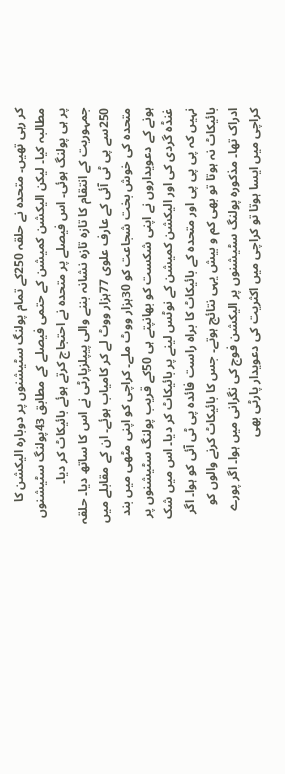کر رہی تھیں۔ متحدہ نے حلقہ 250کے تمام پولنگ سٹیشنوں پر دوبارہ الیکشن کا مطالبہ کیا۔ لیکن الیکشن کمیشن کے حتمی فیصلے کے مطابق 43پولنگ سٹیشنوں پر ہی پولنگ ہوئی۔ اس فیصلے پر متحدہ نے احتجاج کرتے ہوئے بائیکاٹ کر دیا۔ جمہوریت کے انتقام کا تازہ تازہ نشانہ بننے والی پیپلزپارٹی نے اس کا ساتھ دیا۔ حلقہ 250سے پی ٹی آئی کے عارف علوی 77ہزار ووٹ لے کر کامیاب ہوئے۔ ان کے مقابلے میں متحدہ کی خوش بخت شجاعت کو 30ہزار ووٹ ملے۔ کراچی کو اپنی مٹھی میں بند ہونے کے دعویداروں نے اپنی شکست کو بھانپتے ہی 50کے قریب پولنگ سٹیشنوں پر غنڈہ گردی کی اور الیکشن کمیشن کے نوٹس لینے پر بائیکاٹ کر دیا۔ اس میں شک نہیں کہ پی پی پی اور متحدہ کے بائیکاٹ کا براہ راست فائدہ پی ٹی آئی کو ہوا۔ اگر بائیکاٹ نہ ہوتا تو بھی کم و بیش یہی نتائج ہوتے۔ جس کا بائیکاٹ کرنے والوں کو ادراک تھا۔ مذکورہ پولنگ سٹیشنوں پر الیکشن فوج کی نگرانی میں ہوا۔ اگر پورے کراچی میں ایسا ہوتا تو کراچی میں اکثریت کی دعویدار پارٹی بھی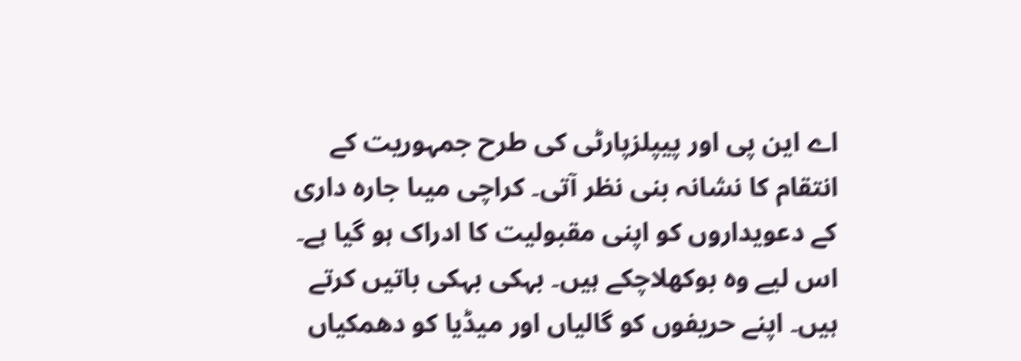اے این پی اور پیپلزپارٹی کی طرح جمہوریت کے انتقام کا نشانہ بنی نظر آتی۔ کراچی میںا جارہ داری کے دعویداروں کو اپنی مقبولیت کا ادراک ہو گیا ہے۔ اس لیے وہ بوکھلاچکے ہیں۔ بہکی بہکی باتیں کرتے ہیں۔ اپنے حریفوں کو گالیاں اور میڈیا کو دھمکیاں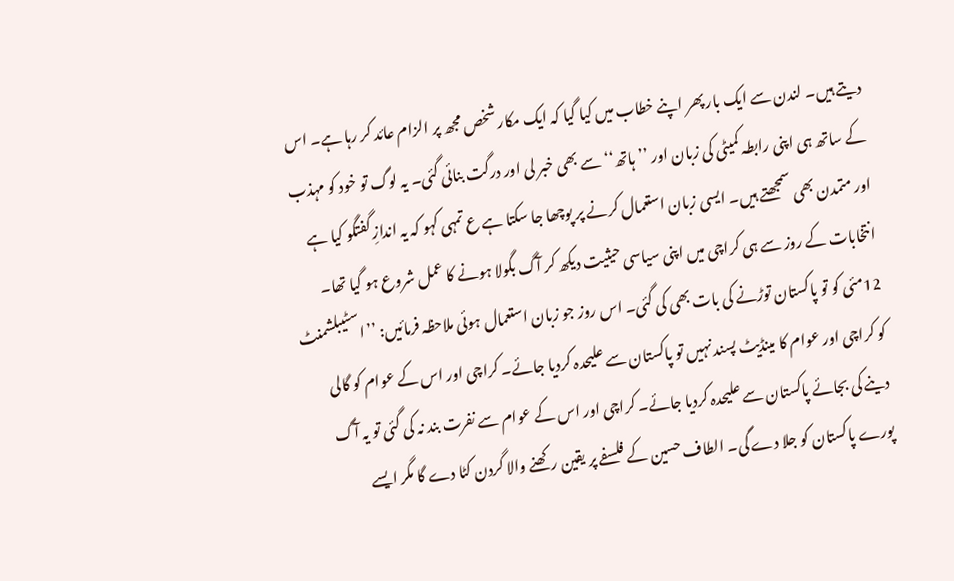دیتے ہیں۔ لندن سے ایک بار پھر اپنے خطاب میں کیا گیا کہ ایک مکار شخص مجھ پر الزام عائد کر رہا ہے۔ اس کے ساتھ ہی اپنی رابطہ کمیٹی کی زبان اور ’’ہاتھ‘‘ سے بھی خبر لی اور درگت بنائی گئی۔ یہ لوگ تو خود کو مہذب اور متمدن بھی سمجھتے ہیں۔ ایسی زبان استعمال کرنے پر پوچھا جا سکتا ہے ع تمہی کہو کہ یہ اندازِ گفتگو کیا ہے انتخابات کے روز سے ہی کراچی میں اپنی سیاسی حیثیت دیکھ کر آگ بگولا ہونے کا عمل شروع ہو گیا تھا۔ 12مئی کو تو پاکستان توڑنے کی بات بھی کی گئی۔ اس روز جو زبان استعمال ہوئی ملاحظہ فرمائیں: ’’اسٹیبلشمنٹ کو کراچی اور عوام کا مینڈیٹ پسند نہیں تو پاکستان سے علیحدہ کردیا جائے۔ کراچی اور اس کے عوام کو گالی دینے کی بجائے پاکستان سے علیحدہ کردیا جائے۔ کراچی اور اس کے عوام سے نفرت بند نہ کی گئی تو یہ آگ پورے پاکستان کو جلا دے گی۔ الطاف حسین کے فلسفے پر یقین رکھنے والا گردن کٹا دے گا مگر ایسے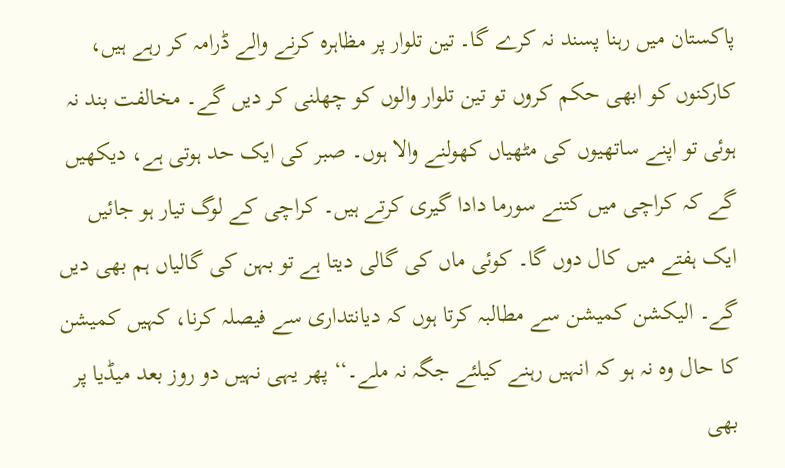پاکستان میں رہنا پسند نہ کرے گا۔ تین تلوار پر مظاہرہ کرنے والے ڈرامہ کر رہے ہیں، کارکنوں کو ابھی حکم کروں تو تین تلوار والوں کو چھلنی کر دیں گے۔ مخالفت بند نہ ہوئی تو اپنے ساتھیوں کی مٹھیاں کھولنے والا ہوں۔ صبر کی ایک حد ہوتی ہے، دیکھیں گے کہ کراچی میں کتنے سورما دادا گیری کرتے ہیں۔ کراچی کے لوگ تیار ہو جائیں ایک ہفتے میں کال دوں گا۔ کوئی ماں کی گالی دیتا ہے تو بہن کی گالیاں ہم بھی دیں گے۔ الیکشن کمیشن سے مطالبہ کرتا ہوں کہ دیانتداری سے فیصلہ کرنا، کہیں کمیشن کا حال وہ نہ ہو کہ انہیں رہنے کیلئے جگہ نہ ملے۔‘‘ پھر یہی نہیں دو روز بعد میڈیا پر بھی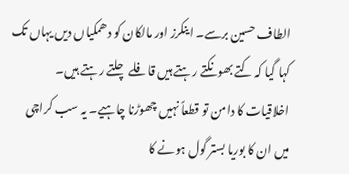الطاف حسین برسے۔ اینکرز اور مالکان کو دھمکیاں دیں یہاں تک کہا گیا کہ کتے بھونکتے رہتے ہیں قافلے چلتے رہتے ہیں۔ اخلاقیات کا دامن تو قطعاً نہیں چھوڑنا چاہیے۔ یہ سب کراچی میں ان کا بوریا بستر گول ہونے کا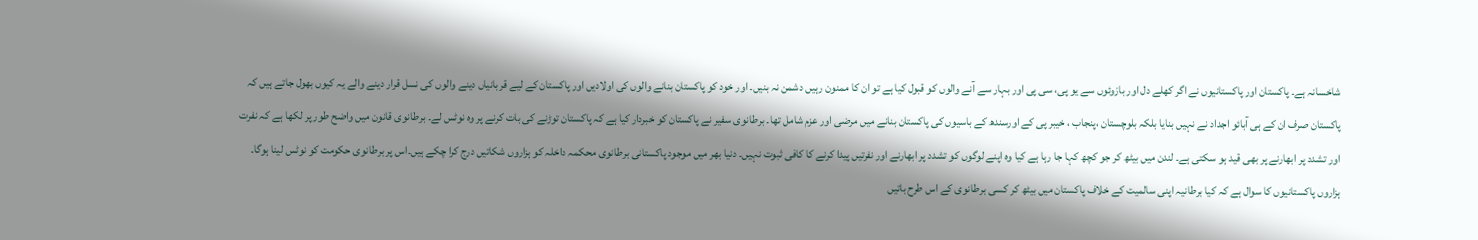شاخسانہ ہے۔ پاکستان اور پاکستانیوں نے اگر کھلے دل اور بازوئوں سے یو پی، سی پی اور بہار سے آنے والوں کو قبول کیا ہے تو ان کا ممنون رہیں دشمن نہ بنیں۔ اور خود کو پاکستان بنانے والوں کی اولادیں اور پاکستان کے لیے قربانیاں دینے والوں کی نسل قرار دینے والے یہ کیوں بھول جاتے ہیں کہ پاکستان صرف ان کے ہی آبائو اجداد نے نہیں بنایا بلکہ بلوچستان ،پنجاب ، خیبر پی کے اورسندھ کے باسیوں کی پاکستان بنانے میں مرضی اور عزم شامل تھا۔ برطانوی سفیر نے پاکستان کو خبردار کیا ہے کہ پاکستان توڑنے کی بات کرنے پر وہ نوٹس لے۔ برطانوی قانون میں واضح طور پر لکھا ہے کہ نفرت اور تشدد پر ابھارنے پر بھی قید ہو سکتی ہے۔ لندن میں بیٹھ کر جو کچھ کہا جا رہا ہے کیا وہ اپنے لوگوں کو تشدد پر ابھارنے اور نفرتیں پیدا کرنے کا کافی ثبوت نہیں۔ دنیا بھر میں موجود پاکستانی برطانوی محکمہ داخلہ کو ہزاروں شکاتیں درج کرا چکے ہیں۔اس پر برطانوی حکومت کو نوٹس لینا ہوگا۔ ہزاروں پاکستانیوں کا سوال ہے کہ کیا برطانیہ اپنی سالمیت کے خلاف پاکستان میں بیٹھ کر کسی برطانوی کے اس طرح باتیں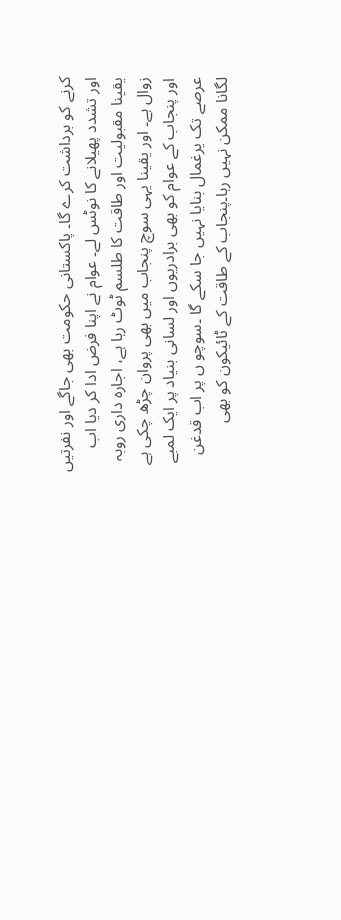کرنے کو برداشت کرے گا۔ پاکستانی حکومت بھی جاگے اور نفرتیں اور تشدد پھیلانے کا نوٹس لے۔ عوام نے اپنا فرض ادا کر دیا اب یقینا مقبولیت اور طاقت کا طلسم ٹوٹ رہا ہے، اجارہ داری روبہ زوال ہے۔ اور یقینا یہی سوچ پنجاب میں بھی پروان چڑھ چکی ہے اور پنجاب کے عوام کو بھی برادریوں اور لسانی بنیاد پر ایک لمبے عرصے تک یرغمال بنایا نہیں جا سکے گا ۔سوچو ں پر اب قدغن لگانا ممکن نہیں رہا۔پنجاب کے طاقت کے ٹائیکون کو بھی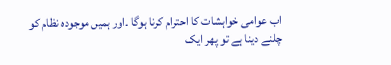اب عوامی خواہشات کا احترام کرنا ہوگا ۔اور ہمیں موجودہ نظام کو چلنے دینا ہے تو پھر ایک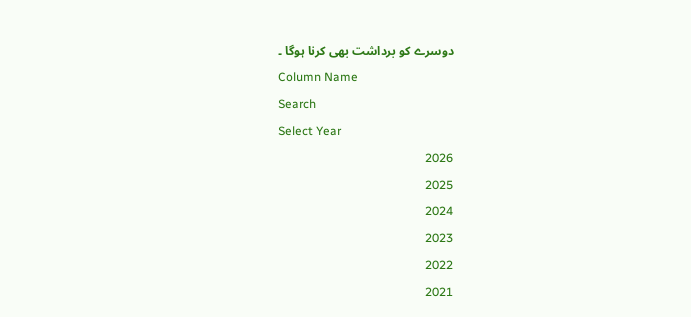دوسرے کو برداشت بھی کرنا ہوگا ۔
Column Name
Search
Select Year
2026
2025
2024
2023
2022
2021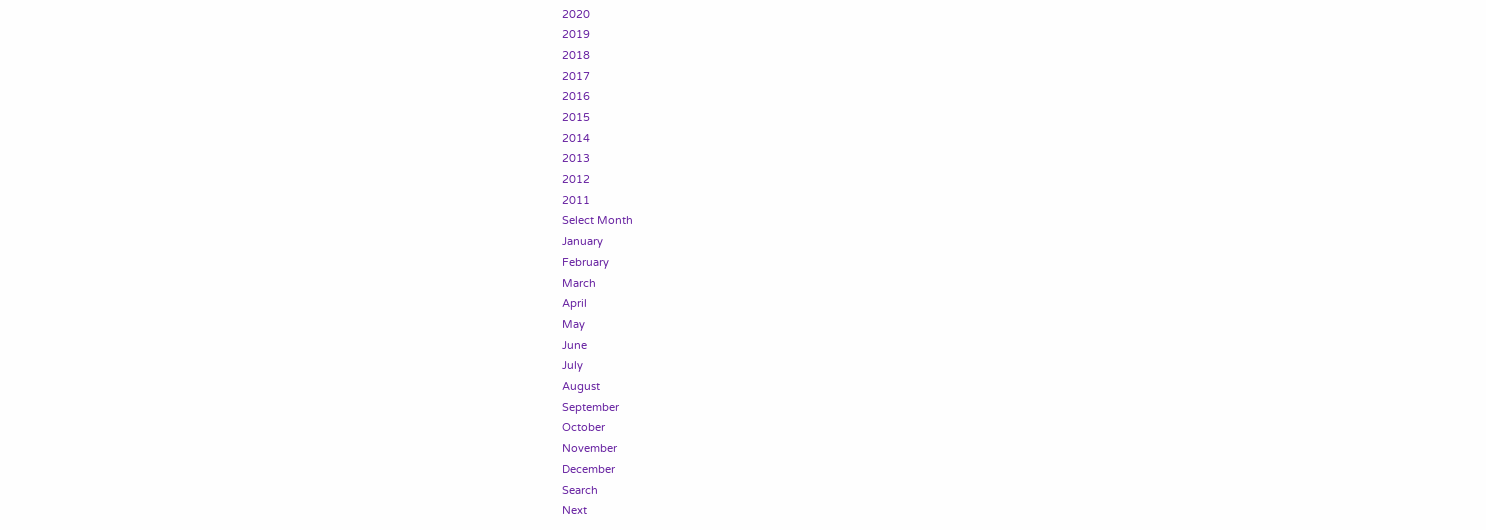2020
2019
2018
2017
2016
2015
2014
2013
2012
2011
Select Month
January
February
March
April
May
June
July
August
September
October
November
December
Search
Next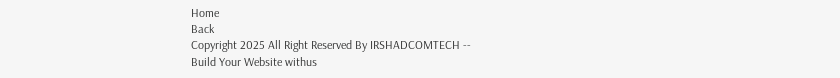Home
Back
Copyright 2025 All Right Reserved By IRSHADCOMTECH --
Build Your Website withus